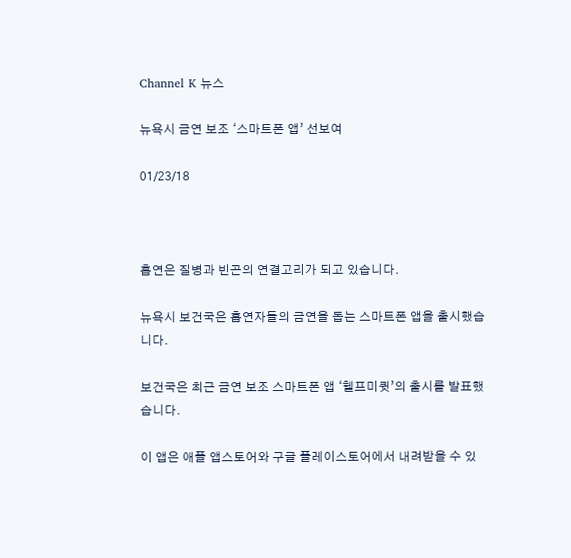Channel K 뉴스

뉴욕시 금연 보조 ‘스마트폰 앱’ 선보여

01/23/18



흡연은 질병과 빈곤의 연결고리가 되고 있습니다.

뉴욕시 보건국은 흡연자들의 금연을 돕는 스마트폰 앱을 출시했습니다.

보건국은 최근 금연 보조 스마트폰 앱 ‘헬프미큇’의 출시를 발표했습니다.

이 앱은 애플 앱스토어와 구글 플레이스토어에서 내려받을 수 있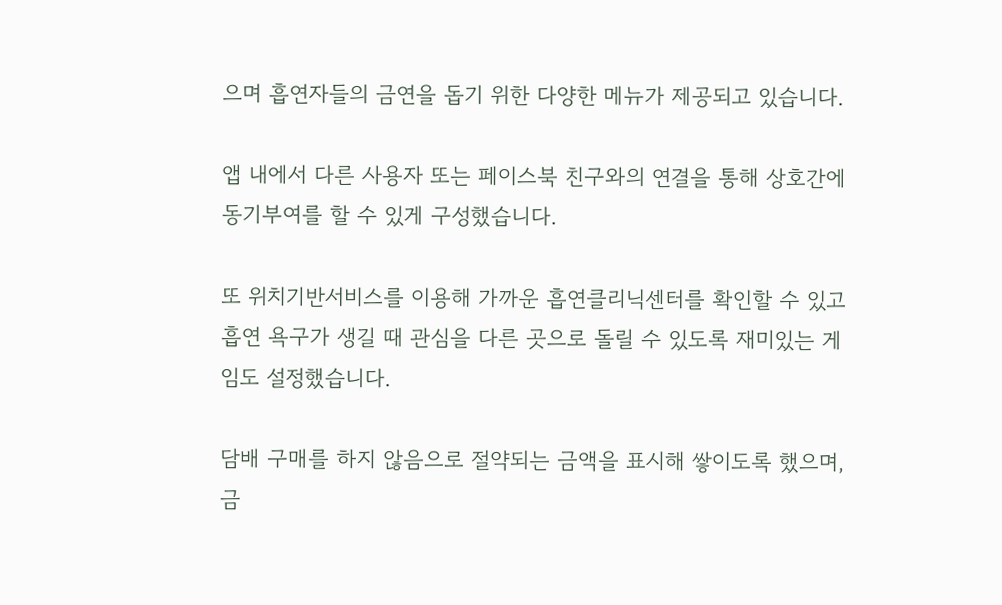으며 흡연자들의 금연을 돕기 위한 다양한 메뉴가 제공되고 있습니다.

앱 내에서 다른 사용자 또는 페이스북 친구와의 연결을 통해 상호간에 동기부여를 할 수 있게 구성했습니다.

또 위치기반서비스를 이용해 가까운 흡연클리닉센터를 확인할 수 있고 흡연 욕구가 생길 때 관심을 다른 곳으로 돌릴 수 있도록 재미있는 게임도 설정했습니다.

담배 구매를 하지 않음으로 절약되는 금액을 표시해 쌓이도록 했으며, 금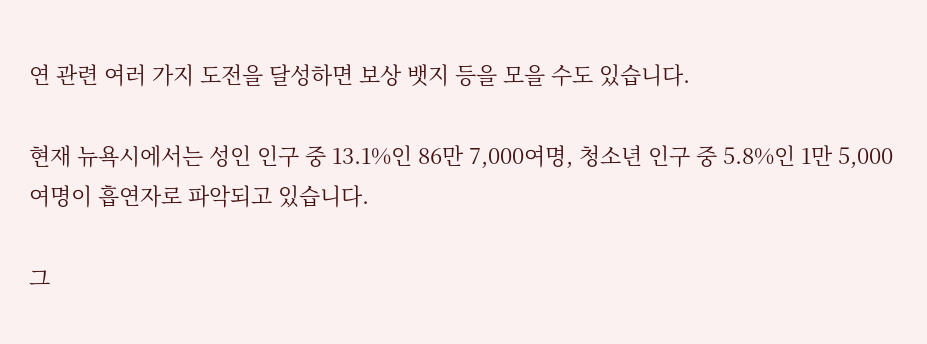연 관련 여러 가지 도전을 달성하면 보상 뱃지 등을 모을 수도 있습니다.

현재 뉴욕시에서는 성인 인구 중 13.1%인 86만 7,000여명, 청소년 인구 중 5.8%인 1만 5,000여명이 흡연자로 파악되고 있습니다.

그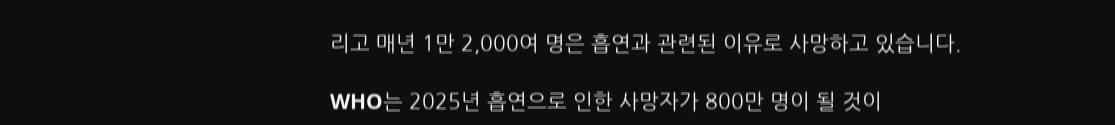리고 매년 1만 2,000여 명은 흡연과 관련된 이유로 사망하고 있습니다.

WHO는 2025년 흡연으로 인한 사망자가 800만 명이 될 것이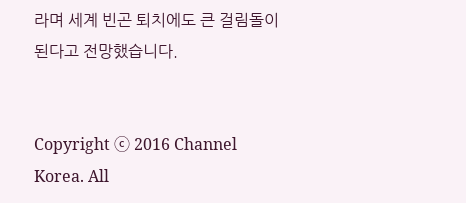라며 세계 빈곤 퇴치에도 큰 걸림돌이 된다고 전망했습니다.


Copyright ⓒ 2016 Channel Korea. All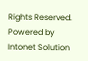Rights Reserved.
Powered by Intonet Solution